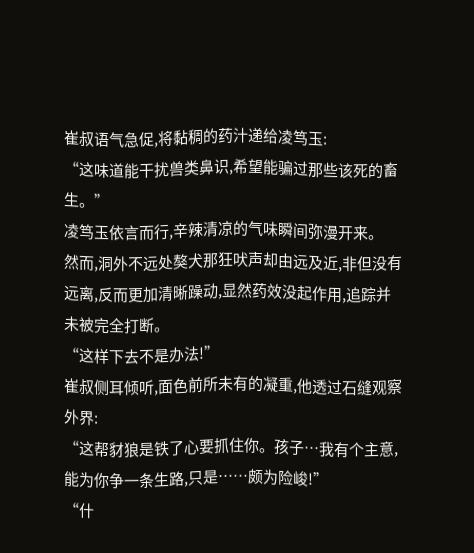崔叔语气急促,将黏稠的药汁递给凌笃玉:
“这味道能干扰兽类鼻识,希望能骗过那些该死的畜生。”
凌笃玉依言而行,辛辣清凉的气味瞬间弥漫开来。
然而,洞外不远处獒犬那狂吠声却由远及近,非但没有远离,反而更加清晰躁动,显然药效没起作用,追踪并未被完全打断。
“这样下去不是办法!”
崔叔侧耳倾听,面色前所未有的凝重,他透过石缝观察外界:
“这帮豺狼是铁了心要抓住你。孩子…我有个主意,能为你争一条生路,只是……颇为险峻!”
“什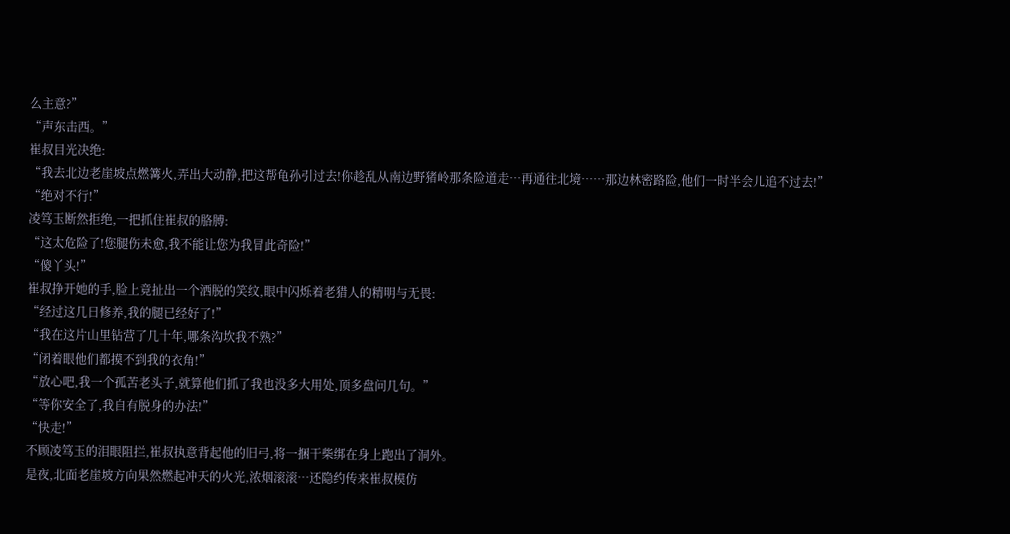么主意?”
“声东击西。”
崔叔目光决绝:
“我去北边老崖坡点燃篝火,弄出大动静,把这帮龟孙引过去!你趁乱从南边野猪岭那条险道走…再通往北境……那边林密路险,他们一时半会儿追不过去!”
“绝对不行!”
凌笃玉断然拒绝,一把抓住崔叔的胳膊:
“这太危险了!您腿伤未愈,我不能让您为我冒此奇险!”
“傻丫头!”
崔叔挣开她的手,脸上竟扯出一个洒脱的笑纹,眼中闪烁着老猎人的精明与无畏:
“经过这几日修养,我的腿已经好了!”
“我在这片山里钻营了几十年,哪条沟坎我不熟?”
“闭着眼他们都摸不到我的衣角!”
“放心吧,我一个孤苦老头子,就算他们抓了我也没多大用处,顶多盘问几句。”
“等你安全了,我自有脱身的办法!”
“快走!”
不顾凌笃玉的泪眼阻拦,崔叔执意背起他的旧弓,将一捆干柴绑在身上跑出了洞外。
是夜,北面老崖坡方向果然燃起冲天的火光,浓烟滚滚…还隐约传来崔叔模仿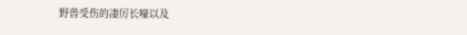野兽受伤的凄厉长嚎以及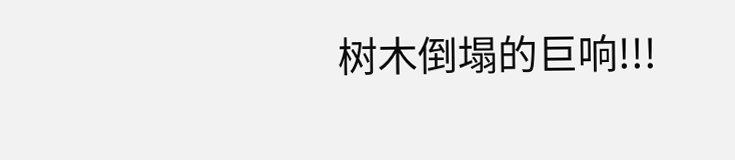树木倒塌的巨响!!!